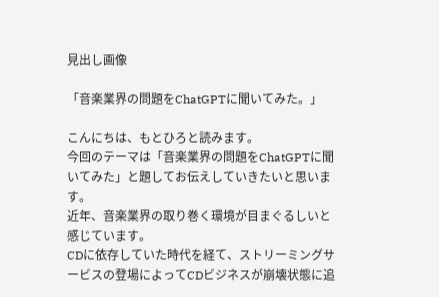見出し画像

「音楽業界の問題をChatGPTに聞いてみた。」

こんにちは、もとひろと読みます。
今回のテーマは「音楽業界の問題をChatGPTに聞いてみた」と題してお伝えしていきたいと思います。
近年、音楽業界の取り巻く環境が目まぐるしいと感じています。
CDに依存していた時代を経て、ストリーミングサービスの登場によってCDビジネスが崩壊状態に追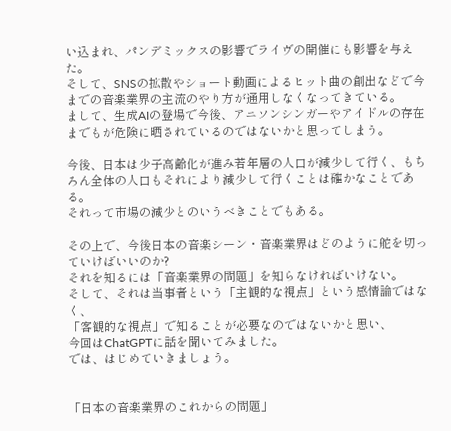い込まれ、パンデミックスの影響でライヴの開催にも影響を与えた。
そして、SNSの拡散やショート動画によるヒット曲の創出などで今までの音楽業界の主流のやり方が通用しなくなってきている。
まして、生成AIの登場で今後、アニソンシンガーやアイドルの存在までもが危険に晒されているのではないかと思ってしまう。

今後、日本は少子高齢化が進み若年層の人口が減少して行く、もちろん全体の人口もそれにより減少して行くことは確かなことである。
それって市場の減少とのいうべきことでもある。

その上で、今後日本の音楽シーン・音楽業界はどのように舵を切っていけばいいのか?
それを知るには「音楽業界の問題」を知らなければいけない。
そして、それは当事者という「主観的な視点」という感情論ではなく、
「客観的な視点」で知ることが必要なのではないかと思い、
今回はChatGPTに話を聞いてみました。
では、はじめていきましょう。


「日本の音楽業界のこれからの問題」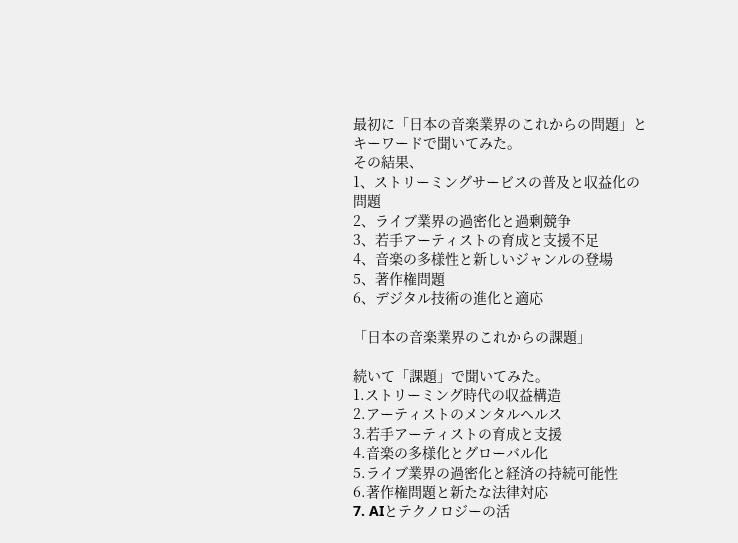最初に「日本の音楽業界のこれからの問題」とキーワードで聞いてみた。
その結果、
1、ストリーミングサービスの普及と収益化の問題
2、ライブ業界の過密化と過剰競争
3、若手アーティストの育成と支援不足
4、音楽の多様性と新しいジャンルの登場
5、著作権問題
6、デジタル技術の進化と適応

「日本の音楽業界のこれからの課題」

続いて「課題」で聞いてみた。
1.ストリーミング時代の収益構造
2.アーティストのメンタルヘルス
3.若手アーティストの育成と支援
4.音楽の多様化とグローバル化
5.ライブ業界の過密化と経済の持続可能性
6.著作権問題と新たな法律対応
7. AIとテクノロジーの活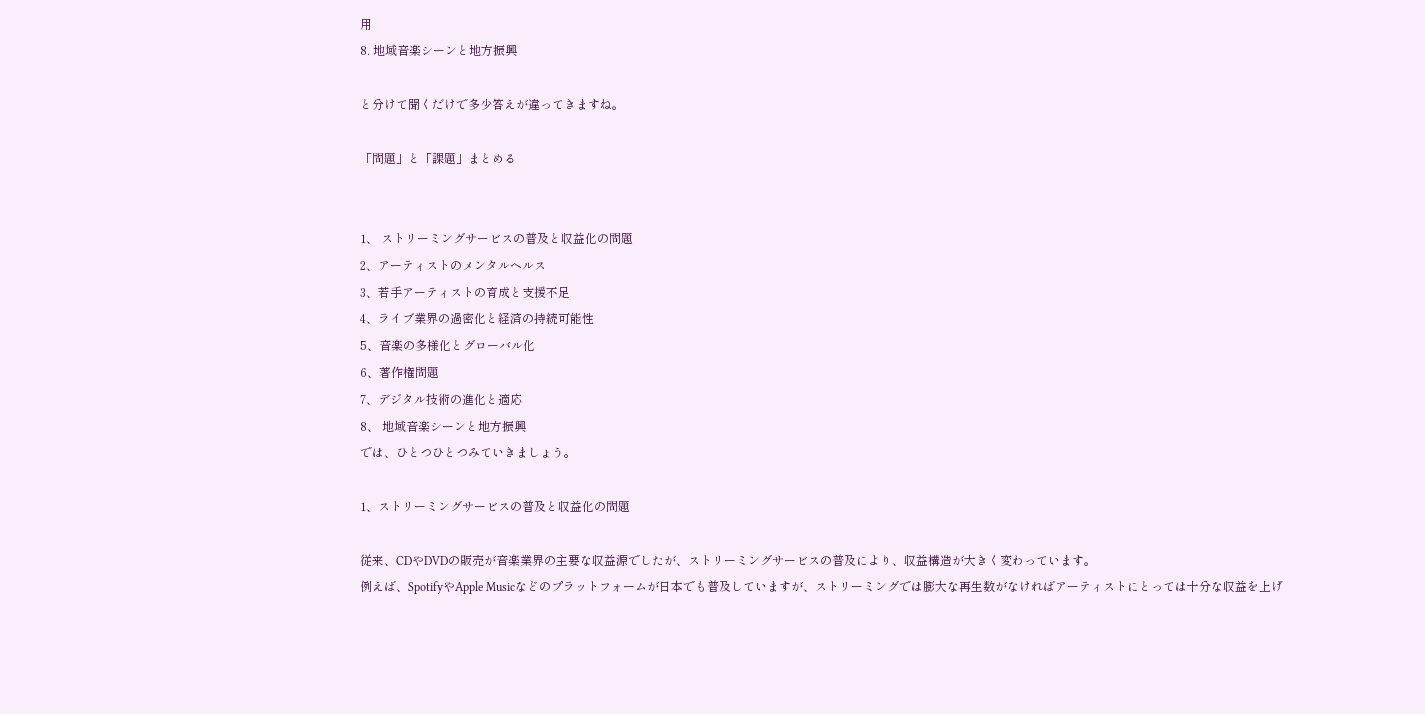用
8. 地域音楽シーンと地方振興

と分けて聞くだけで多少答えが違ってきますね。

「問題」と「課題」まとめる


1、 ストリーミングサービスの普及と収益化の問題
2、アーティストのメンタルヘルス
3、若手アーティストの育成と支援不足
4、ライブ業界の過密化と経済の持続可能性
5、音楽の多様化とグローバル化
6、著作権問題
7、デジタル技術の進化と適応
8、 地域音楽シーンと地方振興
では、ひとつひとつみていきましょう。

1、ストリーミングサービスの普及と収益化の問題

従来、CDやDVDの販売が音楽業界の主要な収益源でしたが、ストリーミングサービスの普及により、収益構造が大きく変わっています。
例えば、SpotifyやApple Musicなどのプラットフォームが日本でも普及していますが、ストリーミングでは膨大な再生数がなければアーティストにとっては十分な収益を上げ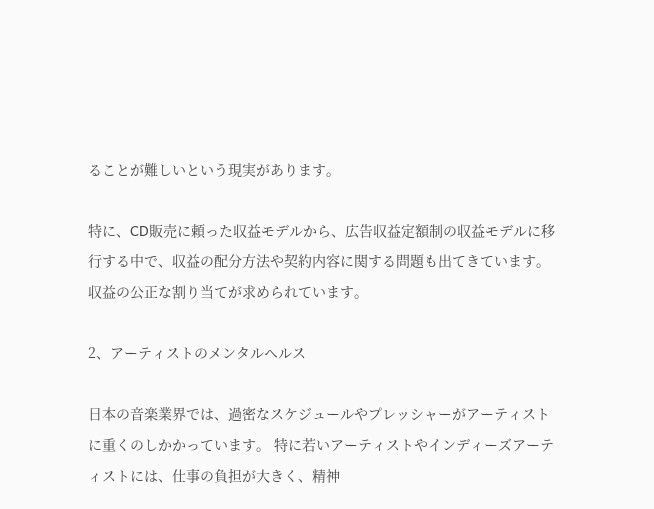ることが難しいという現実があります。

特に、CD販売に頼った収益モデルから、広告収益定額制の収益モデルに移行する中で、収益の配分方法や契約内容に関する問題も出てきています。
収益の公正な割り当てが求められています。

2、アーティストのメンタルヘルス

日本の音楽業界では、過密なスケジュールやプレッシャーがアーティストに重くのしかかっています。 特に若いアーティストやインディーズアーティストには、仕事の負担が大きく、精神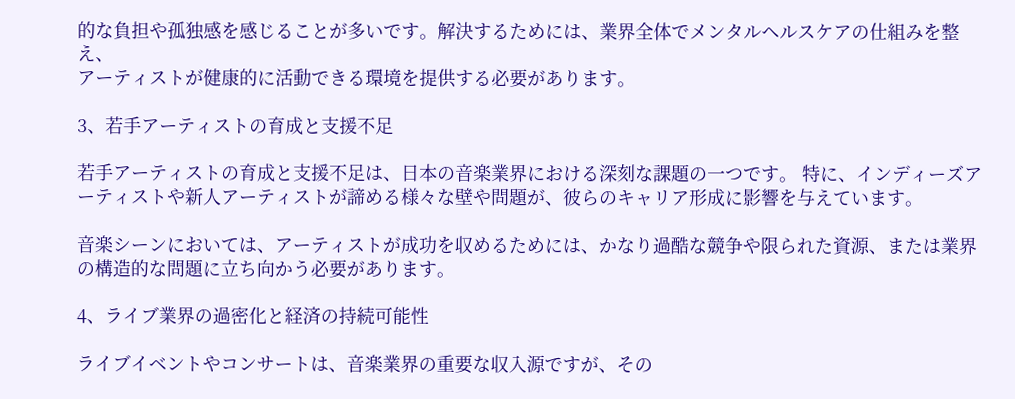的な負担や孤独感を感じることが多いです。解決するためには、業界全体でメンタルヘルスケアの仕組みを整え、
アーティストが健康的に活動できる環境を提供する必要があります。

3、若手アーティストの育成と支援不足

若手アーティストの育成と支援不足は、日本の音楽業界における深刻な課題の一つです。 特に、インディーズアーティストや新人アーティストが諦める様々な壁や問題が、彼らのキャリア形成に影響を与えています。

音楽シーンにおいては、アーティストが成功を収めるためには、かなり過酷な競争や限られた資源、または業界の構造的な問題に立ち向かう必要があります。

4、ライブ業界の過密化と経済の持続可能性

ライブイベントやコンサートは、音楽業界の重要な収入源ですが、その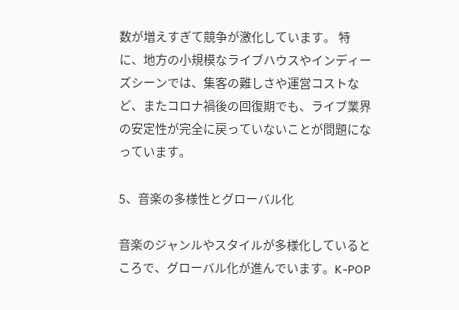数が増えすぎて競争が激化しています。 特に、地方の小規模なライブハウスやインディーズシーンでは、集客の難しさや運営コストなど、またコロナ禍後の回復期でも、ライブ業界の安定性が完全に戻っていないことが問題になっています。

5、音楽の多様性とグローバル化

音楽のジャンルやスタイルが多様化しているところで、グローバル化が進んでいます。K-POP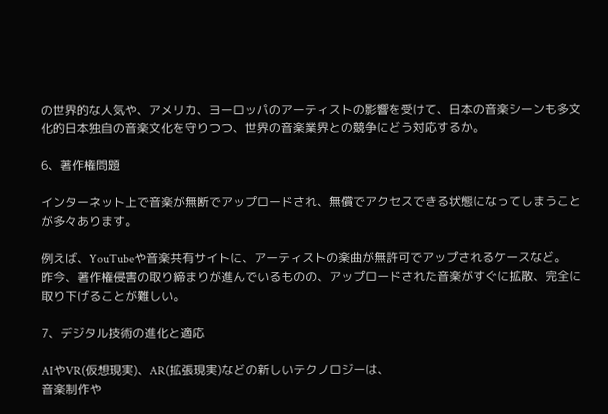の世界的な人気や、アメリカ、ヨーロッパのアーティストの影響を受けて、日本の音楽シーンも多文化的日本独自の音楽文化を守りつつ、世界の音楽業界との競争にどう対応するか。

6、著作権問題

インターネット上で音楽が無断でアップロードされ、無償でアクセスできる状態になってしまうことが多々あります。

例えば、YouTubeや音楽共有サイトに、アーティストの楽曲が無許可でアップされるケースなど。
昨今、著作権侵害の取り締まりが進んでいるものの、アップロードされた音楽がすぐに拡散、完全に取り下げることが難しい。

7、デジタル技術の進化と適応

AIやVR(仮想現実)、AR(拡張現実)などの新しいテクノロジーは、
音楽制作や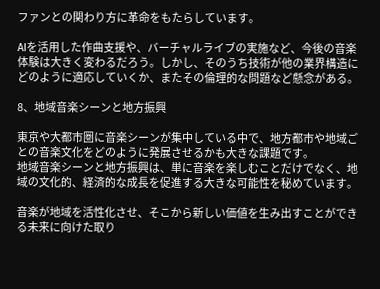ファンとの関わり方に革命をもたらしています。

AIを活用した作曲支援や、バーチャルライブの実施など、今後の音楽体験は大きく変わるだろう。しかし、そのうち技術が他の業界構造にどのように適応していくか、またその倫理的な問題など懸念がある。

8、地域音楽シーンと地方振興

東京や大都市圏に音楽シーンが集中している中で、地方都市や地域ごとの音楽文化をどのように発展させるかも大きな課題です。
地域音楽シーンと地方振興は、単に音楽を楽しむことだけでなく、地域の文化的、経済的な成長を促進する大きな可能性を秘めています。

音楽が地域を活性化させ、そこから新しい価値を生み出すことができる未来に向けた取り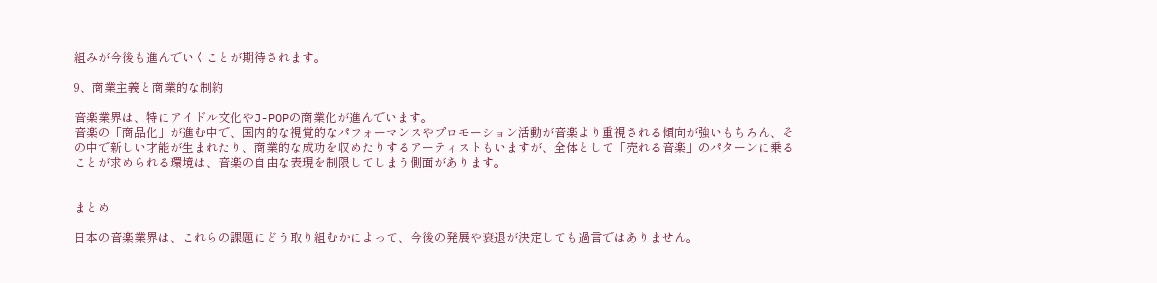組みが今後も進んでいくことが期待されます。

9、商業主義と商業的な制約

音楽業界は、特にアイドル文化やJ-POPの商業化が進んでいます。
音楽の「商品化」が進む中で、国内的な視覚的なパフォーマンスやプロモーション活動が音楽より重視される傾向が強いもちろん、その中で新しい才能が生まれたり、商業的な成功を収めたりするアーティストもいますが、全体として「売れる音楽」のパターンに乗ることが求められる環境は、音楽の自由な表現を制限してしまう側面があります。


まとめ

日本の音楽業界は、これらの課題にどう取り組むかによって、今後の発展や衰退が決定しても過言ではありません。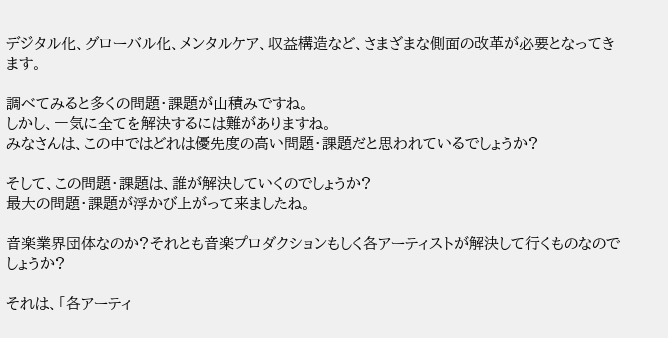デジタル化、グローバル化、メンタルケア、収益構造など、さまざまな側面の改革が必要となってきます。

調べてみると多くの問題・課題が山積みですね。
しかし、一気に全てを解決するには難がありますね。
みなさんは、この中ではどれは優先度の高い問題・課題だと思われているでしょうか?

そして、この問題・課題は、誰が解決していくのでしょうか?
最大の問題・課題が浮かび上がって来ましたね。

音楽業界団体なのか?それとも音楽プロダクションもしく各アーティストが解決して行くものなのでしょうか?

それは、「各アーティ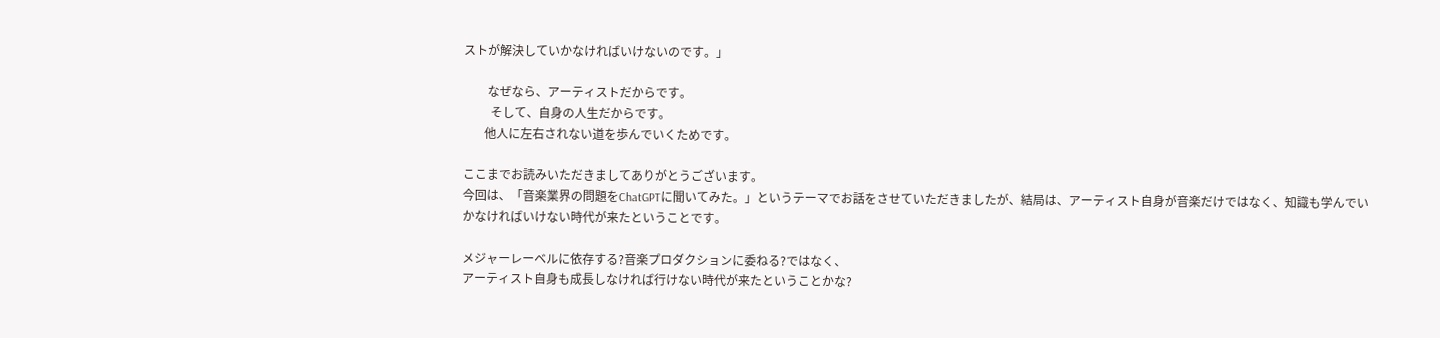ストが解決していかなければいけないのです。」

        なぜなら、アーティストだからです。
         そして、自身の人生だからです。
       他人に左右されない道を歩んでいくためです。

ここまでお読みいただきましてありがとうございます。
今回は、「音楽業界の問題をChatGPTに聞いてみた。」というテーマでお話をさせていただきましたが、結局は、アーティスト自身が音楽だけではなく、知識も学んでいかなければいけない時代が来たということです。

メジャーレーベルに依存する?音楽プロダクションに委ねる?ではなく、
アーティスト自身も成長しなければ行けない時代が来たということかな?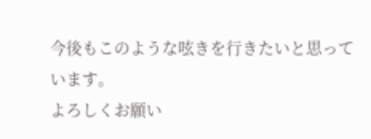今後もこのような呟きを行きたいと思っています。
よろしくお願い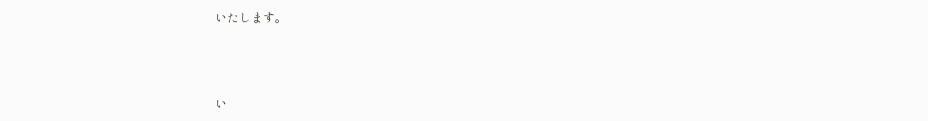いたします。



い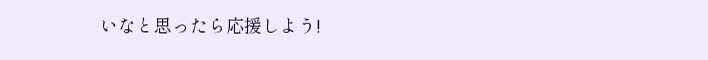いなと思ったら応援しよう!